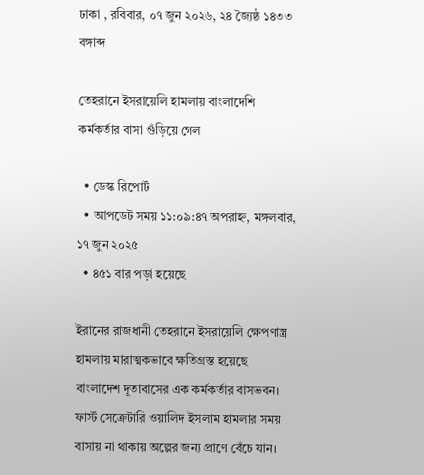ঢাকা , রবিবার, ০৭ জুন ২০২৬, ২৪ জ্যৈষ্ঠ ১৪৩৩ বঙ্গাব্দ

তেহরানে ইসরায়েলি হামলায় বাংলাদেশি কর্মকর্তার বাসা গুঁড়িয়ে গেল

  • ডেস্ক রিপোর্ট
  • আপডেট সময় ১১:০৯:৪৭ অপরাহ্ন, মঙ্গলবার, ১৭ জুন ২০২৫
  • ৪৫১ বার পড়া হয়েছে

ইরানের রাজধানী তেহরানে ইসরায়েলি ক্ষেপণাস্ত্র হামলায় মারাত্মকভাবে ক্ষতিগ্রস্ত হয়েছে বাংলাদেশ দূতাবাসের এক কর্মকর্তার বাসভবন। ফার্স্ট সেক্রেটারি ওয়ালিদ ইসলাম হামলার সময় বাসায় না থাকায় অল্পের জন্য প্রাণে বেঁচে যান।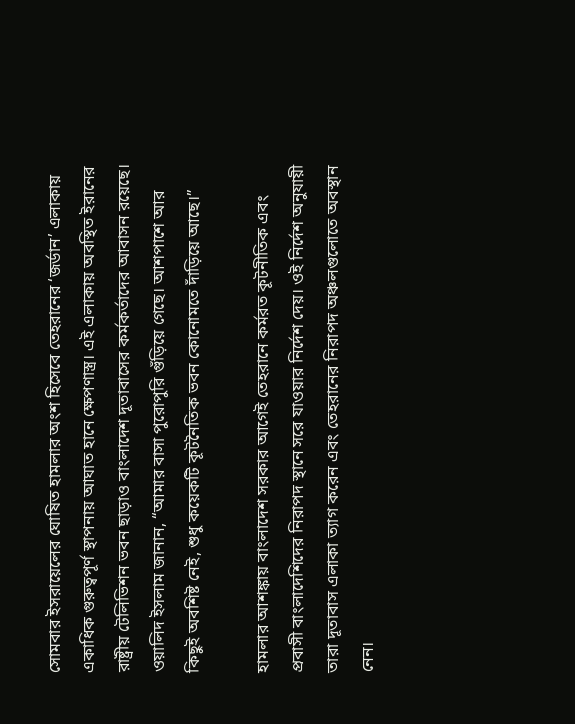সোমবার ইসরায়েলের ঘোষিত হামলার অংশ হিসেবে তেহরানের ‘জর্ডান’ এলাকায় একাধিক গুরুত্বপূর্ণ স্থাপনায় আঘাত হানে ক্ষেপণাস্ত্র। এই এলাকায় অবস্থিত ইরানের রাষ্ট্রীয় টেলিভিশন ভবন ছাড়াও বাংলাদেশ দূতাবাসের কর্মকর্তাদের আবাসন রয়েছে। ওয়ালিদ ইসলাম জানান, “আমার বাসা পুরোপুরি গুঁড়িয়ে গেছে। আশপাশে আর কিছুই অবশিষ্ট নেই, শুধু কয়েকটি কূটনৈতিক ভবন কোনোমতে দাঁড়িয়ে আছে।”

হামলার আশঙ্কায় বাংলাদেশ সরকার আগেই তেহরানে কর্মরত কূটনীতিক এবং প্রবাসী বাংলাদেশিদের নিরাপদ স্থানে সরে যাওয়ার নির্দেশ দেয়। ওই নির্দেশ অনুযায়ী তারা দূতাবাস এলাকা ত্যাগ করেন এবং তেহরানের নিরাপদ অঞ্চলগুলোতে অবস্থান নেন।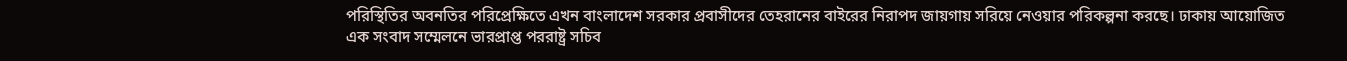পরিস্থিতির অবনতির পরিপ্রেক্ষিতে এখন বাংলাদেশ সরকার প্রবাসীদের তেহরানের বাইরের নিরাপদ জায়গায় সরিয়ে নেওয়ার পরিকল্পনা করছে। ঢাকায় আয়োজিত এক সংবাদ সম্মেলনে ভারপ্রাপ্ত পররাষ্ট্র সচিব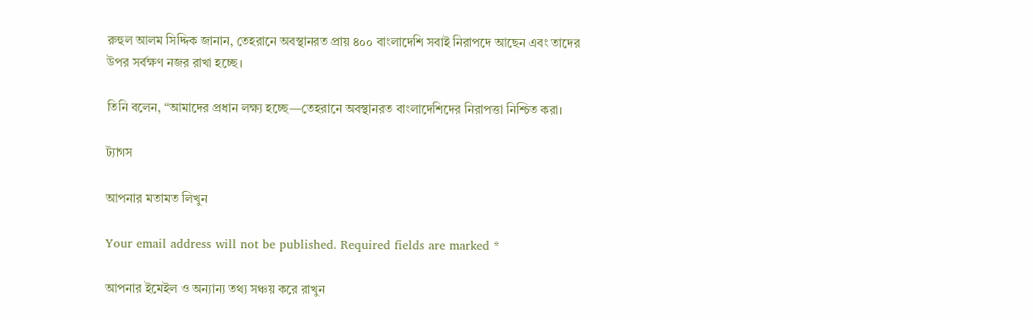রুহুল আলম সিদ্দিক জানান, তেহরানে অবস্থানরত প্রায় ৪০০ বাংলাদেশি সবাই নিরাপদে আছেন এবং তাদের উপর সর্বক্ষণ নজর রাখা হচ্ছে।

তিনি বলেন, “আমাদের প্রধান লক্ষ্য হচ্ছে—তেহরানে অবস্থানরত বাংলাদেশিদের নিরাপত্তা নিশ্চিত করা।

ট্যাগস

আপনার মতামত লিখুন

Your email address will not be published. Required fields are marked *

আপনার ইমেইল ও অন্যান্য তথ্য সঞ্চয় করে রাখুন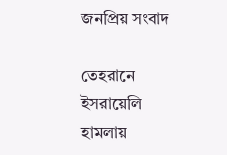জনপ্রিয় সংবাদ

তেহরানে ইসরায়েলি হামলায়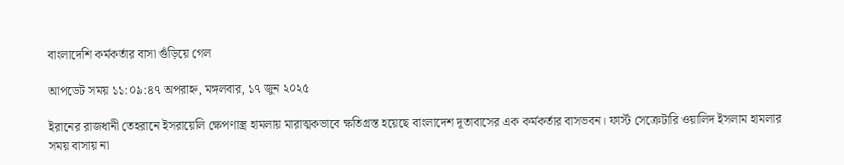বাংলাদেশি কর্মকর্তার বাসা গুঁড়িয়ে গেল

আপডেট সময় ১১:০৯:৪৭ অপরাহ্ন, মঙ্গলবার, ১৭ জুন ২০২৫

ইরানের রাজধানী তেহরানে ইসরায়েলি ক্ষেপণাস্ত্র হামলায় মারাত্মকভাবে ক্ষতিগ্রস্ত হয়েছে বাংলাদেশ দূতাবাসের এক কর্মকর্তার বাসভবন। ফার্স্ট সেক্রেটারি ওয়ালিদ ইসলাম হামলার সময় বাসায় না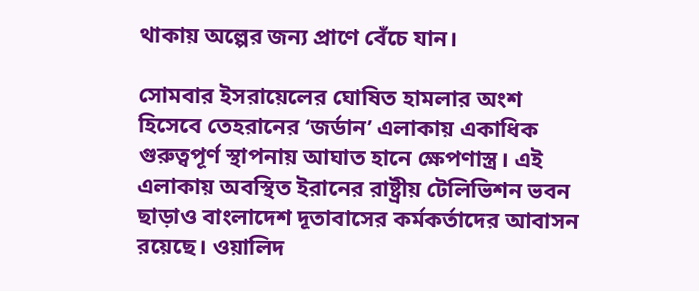থাকায় অল্পের জন্য প্রাণে বেঁচে যান।

সোমবার ইসরায়েলের ঘোষিত হামলার অংশ হিসেবে তেহরানের ‘জর্ডান’ এলাকায় একাধিক গুরুত্বপূর্ণ স্থাপনায় আঘাত হানে ক্ষেপণাস্ত্র। এই এলাকায় অবস্থিত ইরানের রাষ্ট্রীয় টেলিভিশন ভবন ছাড়াও বাংলাদেশ দূতাবাসের কর্মকর্তাদের আবাসন রয়েছে। ওয়ালিদ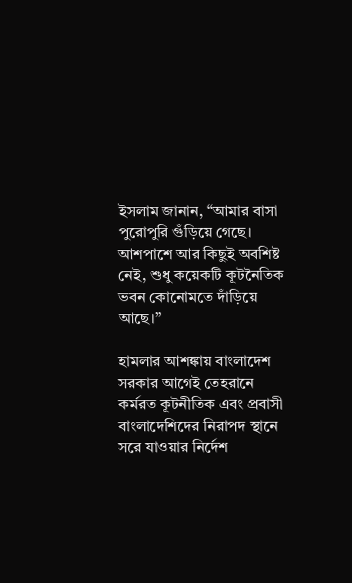ইসলাম জানান, “আমার বাসা পুরোপুরি গুঁড়িয়ে গেছে। আশপাশে আর কিছুই অবশিষ্ট নেই, শুধু কয়েকটি কূটনৈতিক ভবন কোনোমতে দাঁড়িয়ে আছে।”

হামলার আশঙ্কায় বাংলাদেশ সরকার আগেই তেহরানে কর্মরত কূটনীতিক এবং প্রবাসী বাংলাদেশিদের নিরাপদ স্থানে সরে যাওয়ার নির্দেশ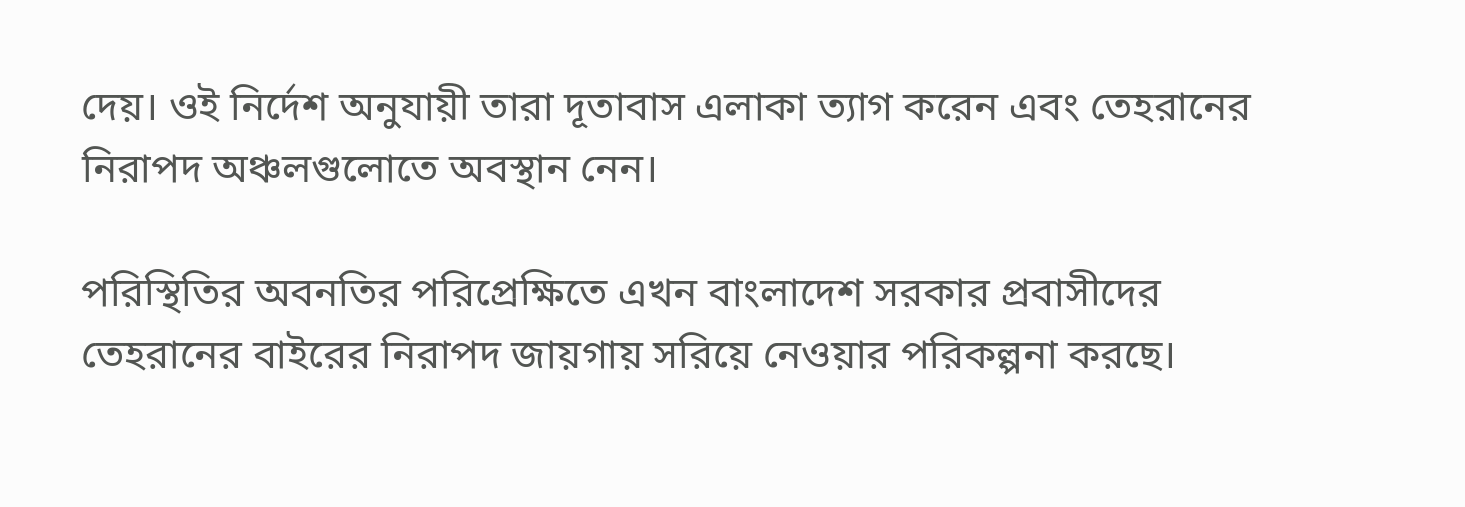দেয়। ওই নির্দেশ অনুযায়ী তারা দূতাবাস এলাকা ত্যাগ করেন এবং তেহরানের নিরাপদ অঞ্চলগুলোতে অবস্থান নেন।

পরিস্থিতির অবনতির পরিপ্রেক্ষিতে এখন বাংলাদেশ সরকার প্রবাসীদের তেহরানের বাইরের নিরাপদ জায়গায় সরিয়ে নেওয়ার পরিকল্পনা করছে।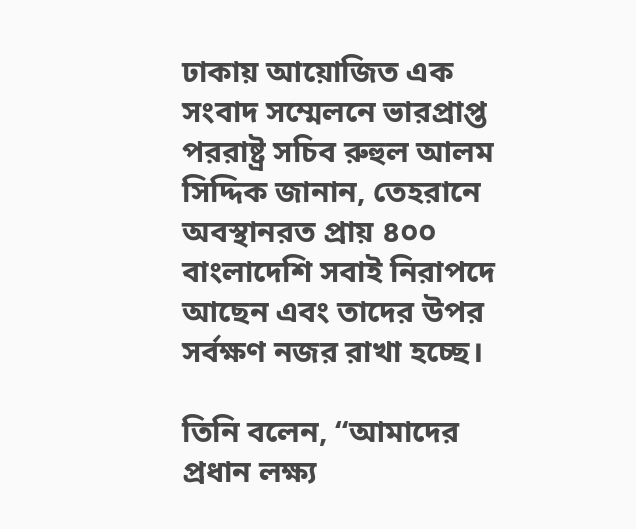ঢাকায় আয়োজিত এক সংবাদ সম্মেলনে ভারপ্রাপ্ত পররাষ্ট্র সচিব রুহুল আলম সিদ্দিক জানান, তেহরানে অবস্থানরত প্রায় ৪০০ বাংলাদেশি সবাই নিরাপদে আছেন এবং তাদের উপর সর্বক্ষণ নজর রাখা হচ্ছে।

তিনি বলেন, “আমাদের প্রধান লক্ষ্য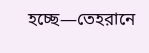হচ্ছে—তেহরানে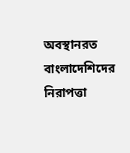অবস্থানরত বাংলাদেশিদের নিরাপত্তা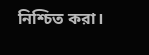নিশ্চিত করা।